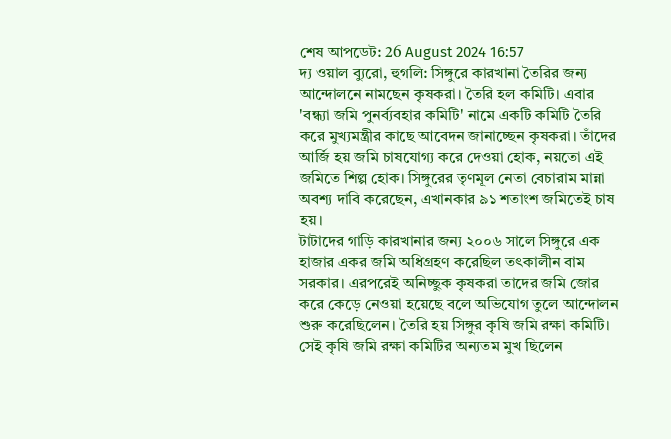শেষ আপডেট: 26 August 2024 16:57
দ্য ওয়াল ব্যুরো, হুগলি: সিঙ্গুরে কারখানা তৈরির জন্য আন্দোলনে নামছেন কৃষকরা। তৈরি হল কমিটি। এবার 'বন্ধ্যা জমি পুনর্ব্যবহার কমিটি' নামে একটি কমিটি তৈরি করে মুখ্যমন্ত্রীর কাছে আবেদন জানাচ্ছেন কৃষকরা। তাঁদের আর্জি হয় জমি চাষযোগ্য করে দেওয়া হোক, নয়তো এই জমিতে শিল্প হোক। সিঙ্গুরের তৃণমূল নেতা বেচারাম মান্না অবশ্য দাবি করেছেন, এখানকার ৯১ শতাংশ জমিতেই চাষ হয়।
টাটাদের গাড়ি কারখানার জন্য ২০০৬ সালে সিঙ্গুরে এক হাজার একর জমি অধিগ্রহণ করেছিল তৎকালীন বাম সরকার। এরপরেই অনিচ্ছুক কৃষকরা তাদের জমি জোর করে কেড়ে নেওয়া হয়েছে বলে অভিযোগ তুলে আন্দোলন শুরু করেছিলেন। তৈরি হয় সিঙ্গুর কৃষি জমি রক্ষা কমিটি। সেই কৃষি জমি রক্ষা কমিটির অন্যতম মুখ ছিলেন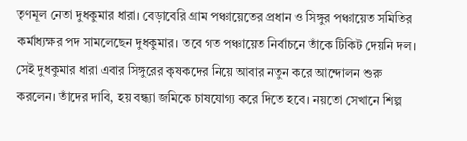তৃণমূল নেতা দুধকুমার ধারা। বেড়াবেরি গ্রাম পঞ্চায়েতের প্রধান ও সিঙ্গুর পঞ্চায়েত সমিতির কর্মাধ্যক্ষর পদ সামলেছেন দুধকুমার। তবে গত পঞ্চায়েত নির্বাচনে তাঁকে টিকিট দেয়নি দল।
সেই দুধকুমার ধারা এবার সিঙ্গুরের কৃষকদের নিয়ে আবার নতুন করে আন্দোলন শুরু করলেন। তাঁদের দাবি, হয় বন্ধ্যা জমিকে চাষযোগ্য করে দিতে হবে। নয়তো সেখানে শিল্প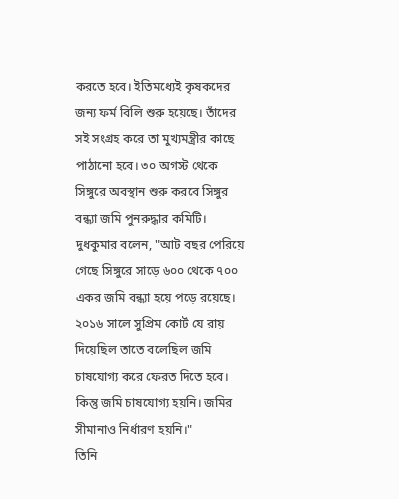করতে হবে। ইতিমধ্যেই কৃষকদের জন্য ফর্ম বিলি শুরু হয়েছে। তাঁদের সই সংগ্রহ করে তা মুখ্যমন্ত্রীর কাছে পাঠানো হবে। ৩০ অগস্ট থেকে সিঙ্গুরে অবস্থান শুরু করবে সিঙ্গুর বন্ধ্যা জমি পুনরুদ্ধার কমিটি। দুধকুমার বলেন, "আট বছর পেরিয়ে গেছে সিঙ্গুরে সাড়ে ৬০০ থেকে ৭০০ একর জমি বন্ধ্যা হয়ে পড়ে রয়েছে। ২০১৬ সালে সুপ্রিম কোর্ট যে রায় দিয়েছিল তাতে বলেছিল জমি চাষযোগ্য করে ফেরত দিতে হবে। কিন্তু জমি চাষযোগ্য হয়নি। জমির সীমানাও নির্ধারণ হয়নি।"
তিনি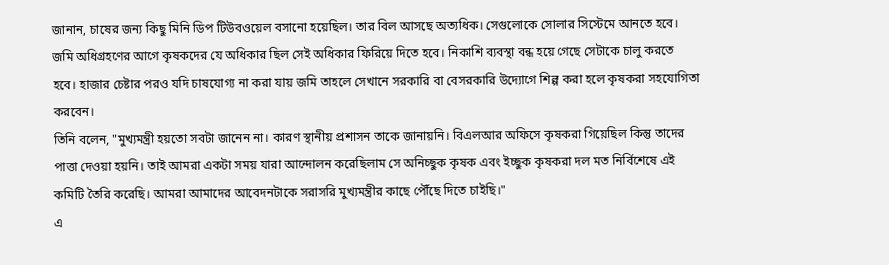জানান, চাষের জন্য কিছু মিনি ডিপ টিউবওয়েল বসানো হয়েছিল। তার বিল আসছে অত্যধিক। সেগুলোকে সোলার সিস্টেমে আনতে হবে। জমি অধিগ্রহণের আগে কৃষকদের যে অধিকার ছিল সেই অধিকার ফিরিয়ে দিতে হবে। নিকাশি ব্যবস্থা বন্ধ হয়ে গেছে সেটাকে চালু করতে হবে। হাজার চেষ্টার পরও যদি চাষযোগ্য না করা যায় জমি তাহলে সেখানে সরকারি বা বেসরকারি উদ্যোগে শিল্প করা হলে কৃষকরা সহযোগিতা করবেন।
তিনি বলেন, "মুখ্যমন্ত্রী হয়তো সবটা জানেন না। কারণ স্থানীয় প্রশাসন তাকে জানায়নি। বিএলআর অফিসে কৃষকরা গিয়েছিল কিন্তু তাদের পাত্তা দেওয়া হয়নি। তাই আমরা একটা সময় যারা আন্দোলন করেছিলাম সে অনিচ্ছুক কৃষক এবং ইচ্ছুক কৃষকরা দল মত নির্বিশেষে এই কমিটি তৈরি করেছি। আমরা আমাদের আবেদনটাকে সরাসরি মুখ্যমন্ত্রীর কাছে পৌঁছে দিতে চাইছি।"
এ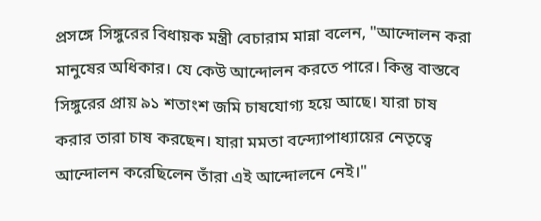প্রসঙ্গে সিঙ্গুরের বিধায়ক মন্ত্রী বেচারাম মান্না বলেন, "আন্দোলন করা মানুষের অধিকার। যে কেউ আন্দোলন করতে পারে। কিন্তু বাস্তবে সিঙ্গুরের প্রায় ৯১ শতাংশ জমি চাষযোগ্য হয়ে আছে। যারা চাষ করার তারা চাষ করছেন। যারা মমতা বন্দ্যোপাধ্যায়ের নেতৃত্বে আন্দোলন করেছিলেন তাঁরা এই আন্দোলনে নেই।"